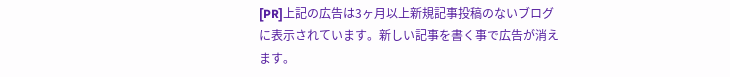[PR]上記の広告は3ヶ月以上新規記事投稿のないブログに表示されています。新しい記事を書く事で広告が消えます。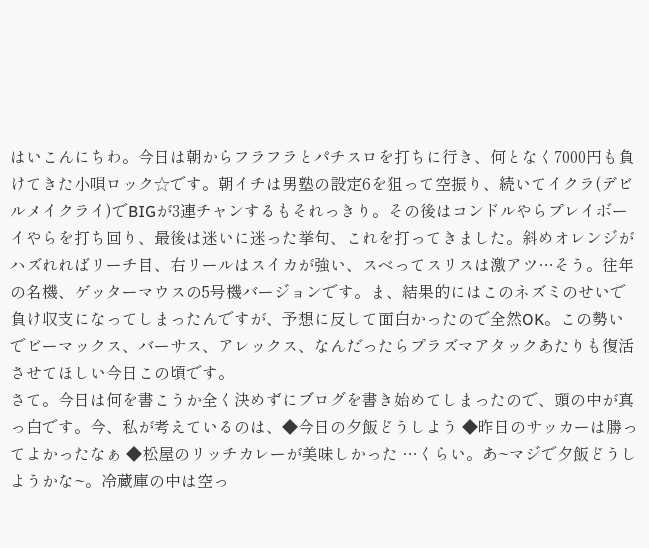はいこんにちわ。今日は朝からフラフラとパチスロを打ちに行き、何となく7000円も負けてきた小唄ロック☆です。朝イチは男塾の設定6を狙って空振り、続いてイクラ(デビルメイクライ)でBIGが3連チャンするもそれっきり。その後はコンドルやらプレイボーイやらを打ち回り、最後は迷いに迷った挙句、これを打ってきました。斜めオレンジがハズれればリーチ目、右リールはスイカが強い、スベってスリスは激アツ…そう。往年の名機、ゲッターマウスの5号機バージョンです。ま、結果的にはこのネズミのせいで負け収支になってしまったんですが、予想に反して面白かったので全然OK。この勢いでビーマックス、バーサス、アレックス、なんだったらプラズマアタックあたりも復活させてほしい今日この頃です。
さて。今日は何を書こうか全く決めずにブログを書き始めてしまったので、頭の中が真っ白です。今、私が考えているのは、◆今日の夕飯どうしよう ◆昨日のサッカーは勝ってよかったなぁ ◆松屋のリッチカレーが美味しかった …くらい。あ~マジで夕飯どうしようかな~。冷蔵庫の中は空っ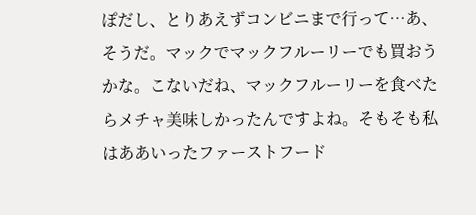ぽだし、とりあえずコンビニまで行って…あ、そうだ。マックでマックフルーリーでも買おうかな。こないだね、マックフルーリーを食べたらメチャ美味しかったんですよね。そもそも私はああいったファーストフード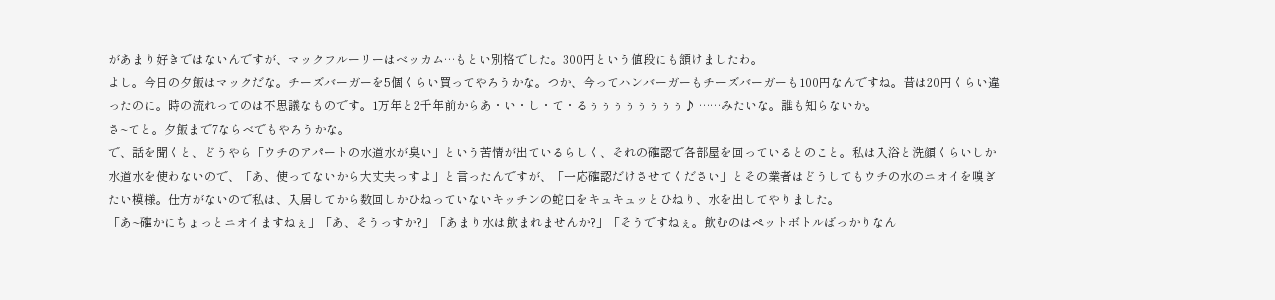があまり好きではないんですが、マックフルーリーはベッカム…もとい別格でした。300円という値段にも頷けましたわ。
よし。今日の夕飯はマックだな。チーズバーガーを5個くらい買ってやろうかな。つか、今ってハンバーガーもチーズバーガーも100円なんですね。昔は20円くらい違ったのに。時の流れってのは不思議なものです。1万年と2千年前からあ・い・し・て・るぅぅぅぅぅぅぅぅ♪ ……みたいな。誰も知らないか。
さ~てと。夕飯まで7ならべでもやろうかな。
で、話を聞くと、どうやら「ウチのアパートの水道水が臭い」という苦情が出ているらしく、それの確認で各部屋を回っているとのこと。私は入浴と洗顔くらいしか水道水を使わないので、「あ、使ってないから大丈夫っすよ」と言ったんですが、「一応確認だけさせてください」とその業者はどうしてもウチの水のニオイを嗅ぎたい模様。仕方がないので私は、入居してから数回しかひねっていないキッチンの蛇口をキュキュッとひねり、水を出してやりました。
「あ~確かにちょっとニオイますねぇ」「あ、そうっすか?」「あまり水は飲まれませんか?」「そうですねぇ。飲むのはペットボトルばっかりなん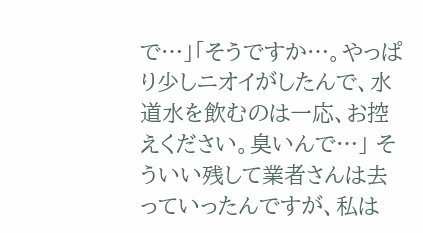で…」「そうですか…。やっぱり少しニオイがしたんで、水道水を飲むのは一応、お控えください。臭いんで…」 そういい残して業者さんは去っていったんですが、私は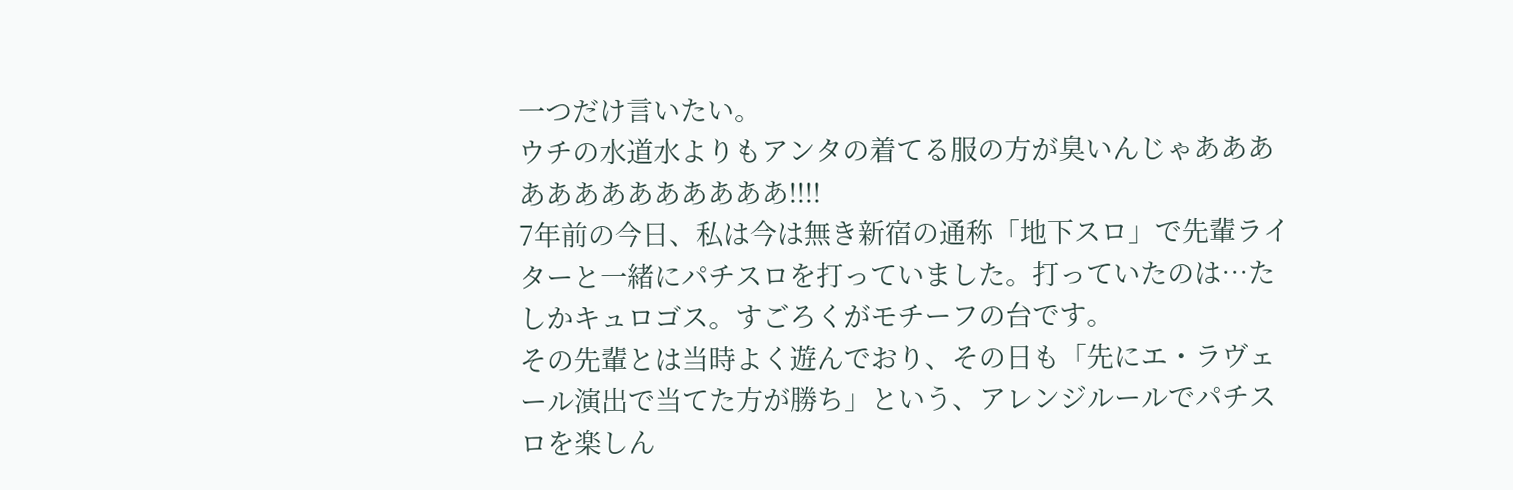一つだけ言いたい。
ウチの水道水よりもアンタの着てる服の方が臭いんじゃあああああああああああああ!!!!
7年前の今日、私は今は無き新宿の通称「地下スロ」で先輩ライターと一緒にパチスロを打っていました。打っていたのは…たしかキュロゴス。すごろくがモチーフの台です。
その先輩とは当時よく遊んでおり、その日も「先にエ・ラヴェール演出で当てた方が勝ち」という、アレンジルールでパチスロを楽しん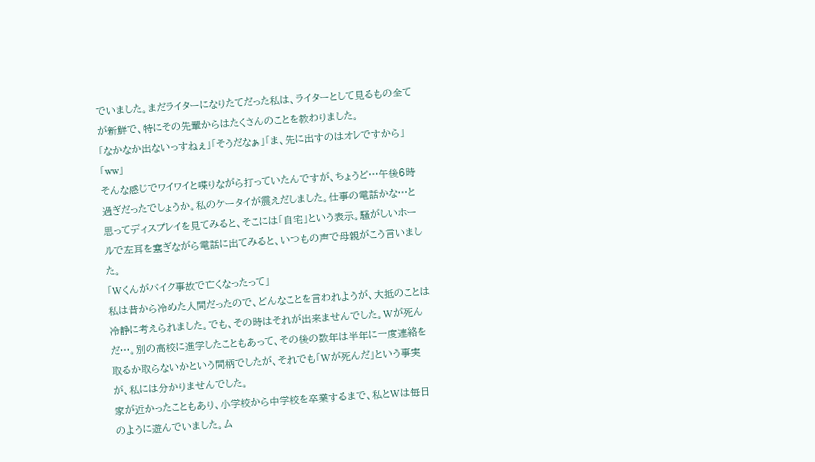でいました。まだライターになりたてだった私は、ライターとして見るもの全てが新鮮で、特にその先輩からはたくさんのことを教わりました。
「なかなか出ないっすねぇ」「そうだなぁ」「ま、先に出すのはオレですから」「ww」
そんな感じでワイワイと喋りながら打っていたんですが、ちょうど…午後6時過ぎだったでしょうか。私のケータイが震えだしました。仕事の電話かな…と思ってディスプレイを見てみると、そこには「自宅」という表示。騒がしいホールで左耳を塞ぎながら電話に出てみると、いつもの声で母親がこう言いました。
「Wくんがバイク事故で亡くなったって」
私は昔から冷めた人間だったので、どんなことを言われようが、大抵のことは冷静に考えられました。でも、その時はそれが出来ませんでした。Wが死んだ…。別の高校に進学したこともあって、その後の数年は半年に一度連絡を取るか取らないかという間柄でしたが、それでも「Wが死んだ」という事実が、私には分かりませんでした。
家が近かったこともあり、小学校から中学校を卒業するまで、私とWは毎日のように遊んでいました。ム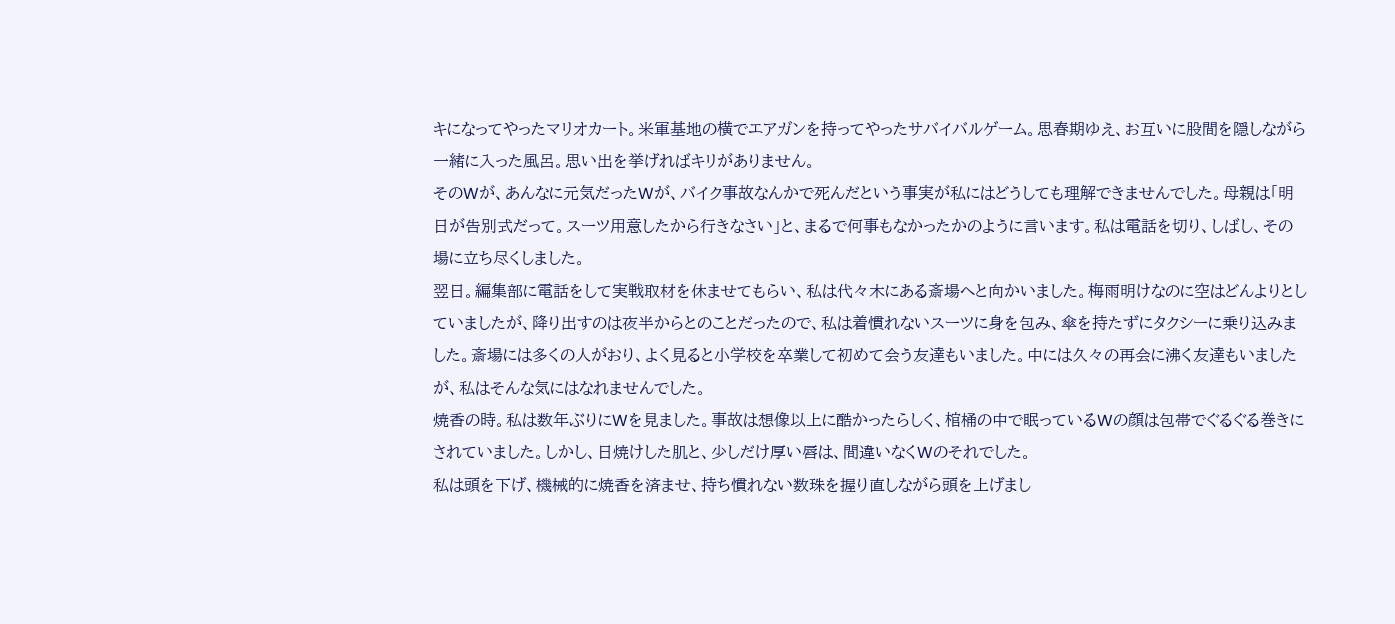キになってやったマリオカート。米軍基地の横でエアガンを持ってやったサバイバルゲーム。思春期ゆえ、お互いに股間を隠しながら一緒に入った風呂。思い出を挙げればキリがありません。
そのWが、あんなに元気だったWが、バイク事故なんかで死んだという事実が私にはどうしても理解できませんでした。母親は「明日が告別式だって。スーツ用意したから行きなさい」と、まるで何事もなかったかのように言います。私は電話を切り、しばし、その場に立ち尽くしました。
翌日。編集部に電話をして実戦取材を休ませてもらい、私は代々木にある斎場へと向かいました。梅雨明けなのに空はどんよりとしていましたが、降り出すのは夜半からとのことだったので、私は着慣れないスーツに身を包み、傘を持たずにタクシーに乗り込みました。斎場には多くの人がおり、よく見ると小学校を卒業して初めて会う友達もいました。中には久々の再会に沸く友達もいましたが、私はそんな気にはなれませんでした。
焼香の時。私は数年ぶりにWを見ました。事故は想像以上に酷かったらしく、棺桶の中で眠っているWの顔は包帯でぐるぐる巻きにされていました。しかし、日焼けした肌と、少しだけ厚い唇は、間違いなくWのそれでした。
私は頭を下げ、機械的に焼香を済ませ、持ち慣れない数珠を握り直しながら頭を上げまし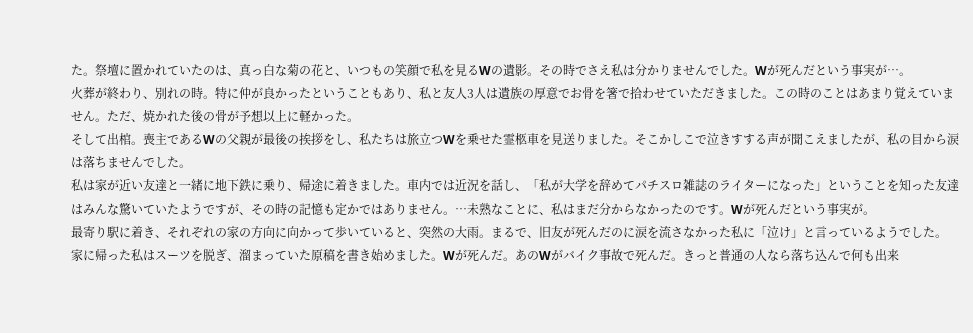た。祭壇に置かれていたのは、真っ白な菊の花と、いつもの笑顔で私を見るWの遺影。その時でさえ私は分かりませんでした。Wが死んだという事実が…。
火葬が終わり、別れの時。特に仲が良かったということもあり、私と友人3人は遺族の厚意でお骨を箸で拾わせていただきました。この時のことはあまり覚えていません。ただ、焼かれた後の骨が予想以上に軽かった。
そして出棺。喪主であるWの父親が最後の挨拶をし、私たちは旅立つWを乗せた霊柩車を見送りました。そこかしこで泣きすする声が聞こえましたが、私の目から涙は落ちませんでした。
私は家が近い友達と一緒に地下鉄に乗り、帰途に着きました。車内では近況を話し、「私が大学を辞めてパチスロ雑誌のライターになった」ということを知った友達はみんな驚いていたようですが、その時の記憶も定かではありません。…未熟なことに、私はまだ分からなかったのです。Wが死んだという事実が。
最寄り駅に着き、それぞれの家の方向に向かって歩いていると、突然の大雨。まるで、旧友が死んだのに涙を流さなかった私に「泣け」と言っているようでした。
家に帰った私はスーツを脱ぎ、溜まっていた原稿を書き始めました。Wが死んだ。あのWがバイク事故で死んだ。きっと普通の人なら落ち込んで何も出来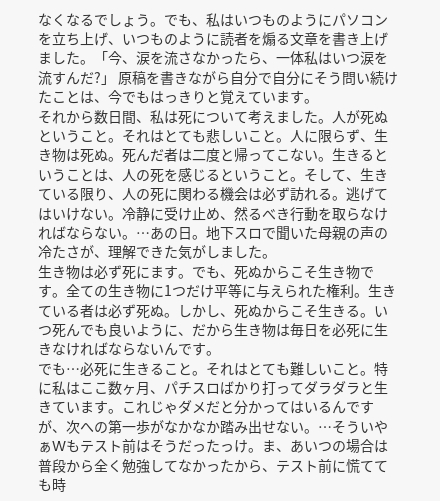なくなるでしょう。でも、私はいつものようにパソコンを立ち上げ、いつものように読者を煽る文章を書き上げました。「今、涙を流さなかったら、一体私はいつ涙を流すんだ?」 原稿を書きながら自分で自分にそう問い続けたことは、今でもはっきりと覚えています。
それから数日間、私は死について考えました。人が死ぬということ。それはとても悲しいこと。人に限らず、生き物は死ぬ。死んだ者は二度と帰ってこない。生きるということは、人の死を感じるということ。そして、生きている限り、人の死に関わる機会は必ず訪れる。逃げてはいけない。冷静に受け止め、然るべき行動を取らなければならない。…あの日。地下スロで聞いた母親の声の冷たさが、理解できた気がしました。
生き物は必ず死にます。でも、死ぬからこそ生き物です。全ての生き物に1つだけ平等に与えられた権利。生きている者は必ず死ぬ。しかし、死ぬからこそ生きる。いつ死んでも良いように、だから生き物は毎日を必死に生きなければならないんです。
でも…必死に生きること。それはとても難しいこと。特に私はここ数ヶ月、パチスロばかり打ってダラダラと生きています。これじゃダメだと分かってはいるんですが、次への第一歩がなかなか踏み出せない。…そういやぁWもテスト前はそうだったっけ。ま、あいつの場合は普段から全く勉強してなかったから、テスト前に慌てても時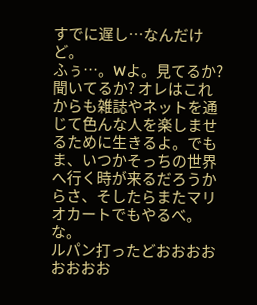すでに遅し…なんだけど。
ふぅ…。Wよ。見てるか? 聞いてるか? オレはこれからも雑誌やネットを通じて色んな人を楽しませるために生きるよ。でもま、いつかそっちの世界へ行く時が来るだろうからさ、そしたらまたマリオカートでもやるべ。な。
ルパン打ったどおおおおおおおお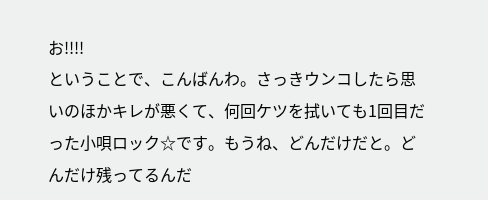お!!!!
ということで、こんばんわ。さっきウンコしたら思いのほかキレが悪くて、何回ケツを拭いても1回目だった小唄ロック☆です。もうね、どんだけだと。どんだけ残ってるんだ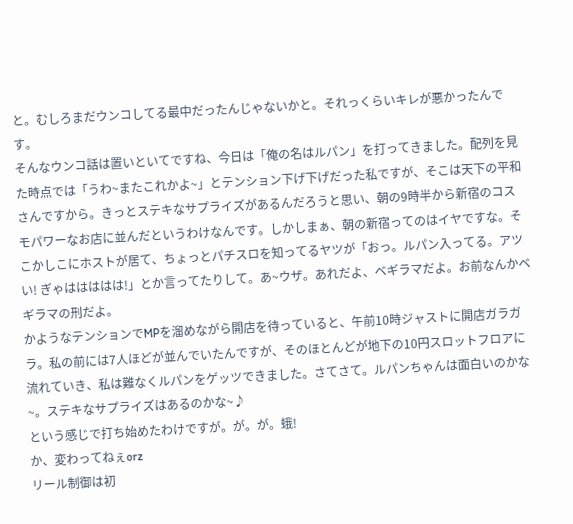と。むしろまだウンコしてる最中だったんじゃないかと。それっくらいキレが悪かったんです。
そんなウンコ話は置いといてですね、今日は「俺の名はルパン」を打ってきました。配列を見た時点では「うわ~またこれかよ~」とテンション下げ下げだった私ですが、そこは天下の平和さんですから。きっとステキなサプライズがあるんだろうと思い、朝の9時半から新宿のコスモパワーなお店に並んだというわけなんです。しかしまぁ、朝の新宿ってのはイヤですな。そこかしこにホストが居て、ちょっとパチスロを知ってるヤツが「おっ。ルパン入ってる。アツい! ぎゃははははは!」とか言ってたりして。あ~ウザ。あれだよ、ベギラマだよ。お前なんかベギラマの刑だよ。
かようなテンションでMPを溜めながら開店を待っていると、午前10時ジャストに開店ガラガラ。私の前には7人ほどが並んでいたんですが、そのほとんどが地下の10円スロットフロアに流れていき、私は難なくルパンをゲッツできました。さてさて。ルパンちゃんは面白いのかな~。ステキなサプライズはあるのかな~♪
という感じで打ち始めたわけですが。が。が。蛾!
か、変わってねぇorz
リール制御は初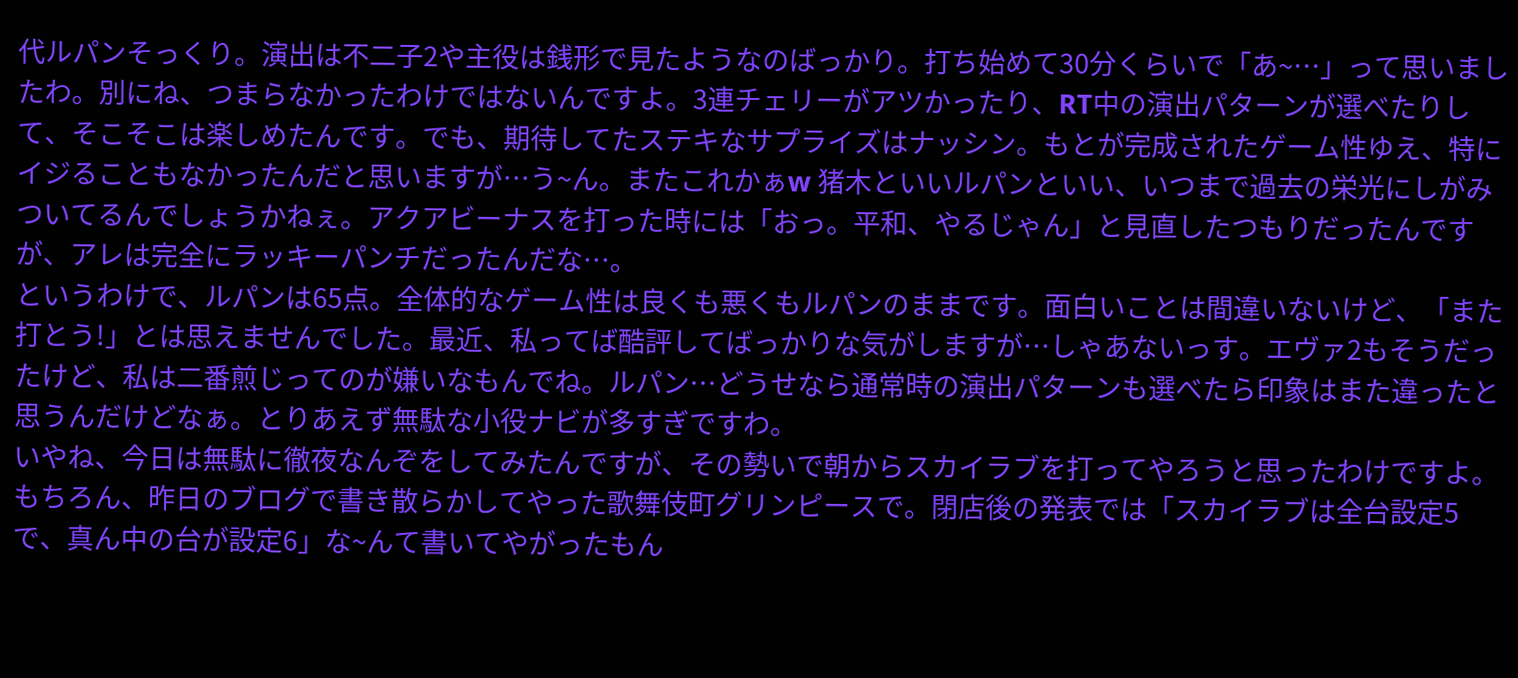代ルパンそっくり。演出は不二子2や主役は銭形で見たようなのばっかり。打ち始めて30分くらいで「あ~…」って思いましたわ。別にね、つまらなかったわけではないんですよ。3連チェリーがアツかったり、RT中の演出パターンが選べたりして、そこそこは楽しめたんです。でも、期待してたステキなサプライズはナッシン。もとが完成されたゲーム性ゆえ、特にイジることもなかったんだと思いますが…う~ん。またこれかぁw 猪木といいルパンといい、いつまで過去の栄光にしがみついてるんでしょうかねぇ。アクアビーナスを打った時には「おっ。平和、やるじゃん」と見直したつもりだったんですが、アレは完全にラッキーパンチだったんだな…。
というわけで、ルパンは65点。全体的なゲーム性は良くも悪くもルパンのままです。面白いことは間違いないけど、「また打とう!」とは思えませんでした。最近、私ってば酷評してばっかりな気がしますが…しゃあないっす。エヴァ2もそうだったけど、私は二番煎じってのが嫌いなもんでね。ルパン…どうせなら通常時の演出パターンも選べたら印象はまた違ったと思うんだけどなぁ。とりあえず無駄な小役ナビが多すぎですわ。
いやね、今日は無駄に徹夜なんぞをしてみたんですが、その勢いで朝からスカイラブを打ってやろうと思ったわけですよ。もちろん、昨日のブログで書き散らかしてやった歌舞伎町グリンピースで。閉店後の発表では「スカイラブは全台設定5で、真ん中の台が設定6」な~んて書いてやがったもん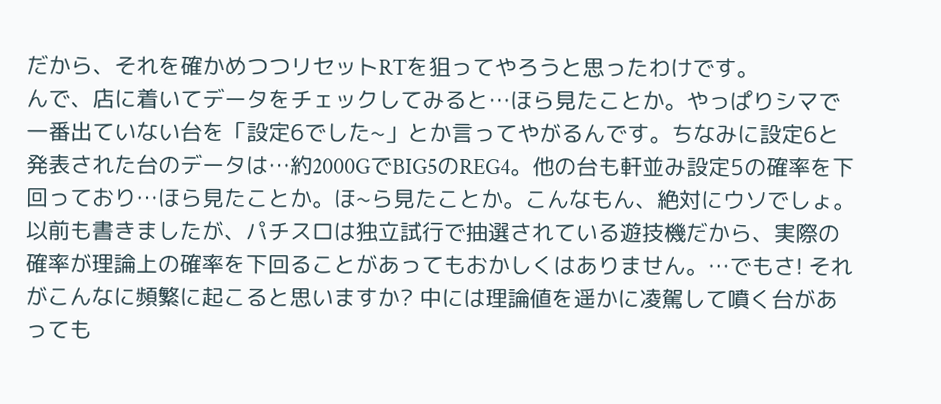だから、それを確かめつつリセットRTを狙ってやろうと思ったわけです。
んで、店に着いてデータをチェックしてみると…ほら見たことか。やっぱりシマで一番出ていない台を「設定6でした~」とか言ってやがるんです。ちなみに設定6と発表された台のデータは…約2000GでBIG5のREG4。他の台も軒並み設定5の確率を下回っており…ほら見たことか。ほ~ら見たことか。こんなもん、絶対にウソでしょ。以前も書きましたが、パチスロは独立試行で抽選されている遊技機だから、実際の確率が理論上の確率を下回ることがあってもおかしくはありません。…でもさ! それがこんなに頻繁に起こると思いますか? 中には理論値を遥かに凌駕して噴く台があっても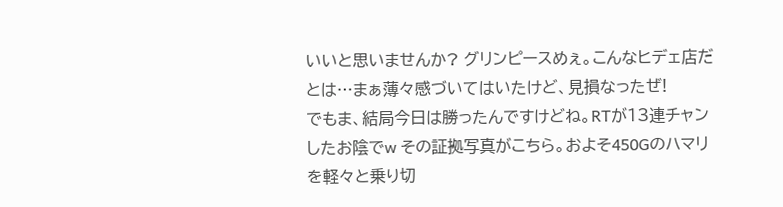いいと思いませんか? グリンピースめぇ。こんなヒデェ店だとは…まぁ薄々感づいてはいたけど、見損なったぜ!
でもま、結局今日は勝ったんですけどね。RTが13連チャンしたお陰でw その証拠写真がこちら。およそ450Gのハマリを軽々と乗り切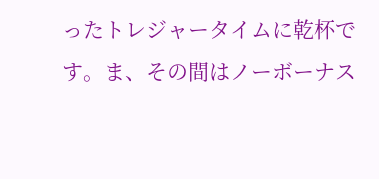ったトレジャータイムに乾杯です。ま、その間はノーボーナス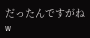だったんですがねw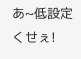あ~低設定くせぇ!